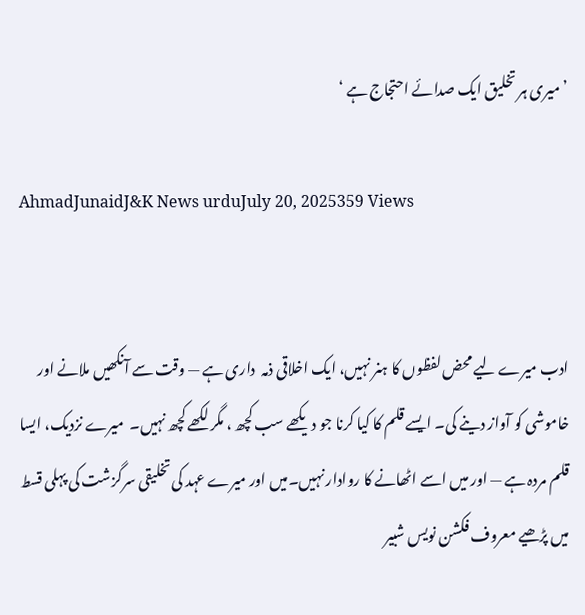’میری ہر تخلیق ایک صدائے احتجاج ہے ‘

AhmadJunaidJ&K News urduJuly 20, 2025359 Views


ادب میرے لیے محض لفظوں کا ہنر نہیں، ایک اخلاقی ذمہ  داری ہے — وقت سے آنکھیں ملانے اور خاموشی کو آواز دینے کی۔ ایسے قلم کا کیا کرنا جو دیکھے سب کچھ ، مگر لکھے کچھ نہیں۔  میرے نزدیک، ایسا قلم مردہ ہے — اور میں اسے اٹھانے کا روادار نہیں۔میں اور میرے عہد کی تخلیقی سرگزشت کی پہلی قسط میں پڑھیے معروف فکشن نویس شبیر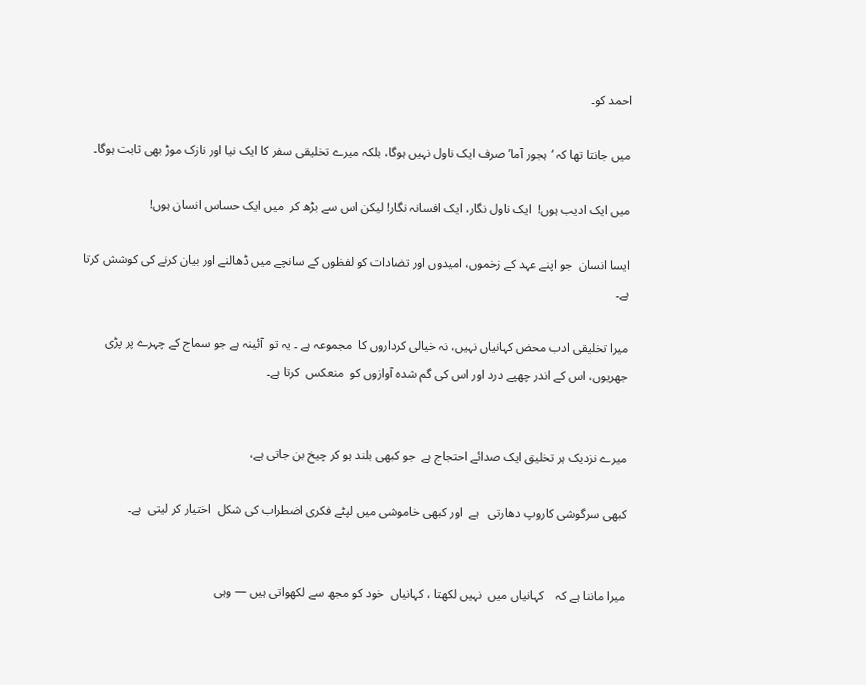احمد کو۔

میں جانتا تھا کہ ‘ہجور آما’ صرف ایک ناول نہیں ہوگا، بلکہ میرے تخلیقی سفر کا ایک نیا اور نازک موڑ بھی ثابت ہوگا۔

میں ایک ادیب ہوں!  ایک ناول نگار، ایک افسانہ نگار! لیکن اس سے بڑھ کر  میں ایک حساس انسان ہوں!

ایسا انسان  جو اپنے عہد کے زخموں، امیدوں اور تضادات کو لفظوں کے سانچے میں ڈھالنے اور بیان کرنے کی کوشش کرتا ہے۔

میرا تخلیقی ادب محض کہانیاں نہیں، نہ خیالی کرداروں کا  مجموعہ ہے ۔ یہ تو  آئینہ ہے جو سماج کے چہرے پر پڑی جھریوں، اس کے اندر چھپے درد اور اس کی گم شدہ آوازوں کو  منعکس  کرتا ہے۔


میرے نزدیک ہر تخلیق ایک صدائے احتجاج ہے  جو کبھی بلند ہو کر چیخ بن جاتی ہے،

کبھی سرگوشی کاروپ دھارتی   ہے  اور کبھی خاموشی میں لپٹے فکری اضطراب کی شکل  اختیار کر لیتی  ہے۔


میرا ماننا ہے کہ    کہانیاں میں  نہیں لکھتا ، کہانیاں  خود کو مجھ سے لکھواتی ہیں — وہی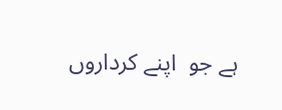ہے جو  اپنے کرداروں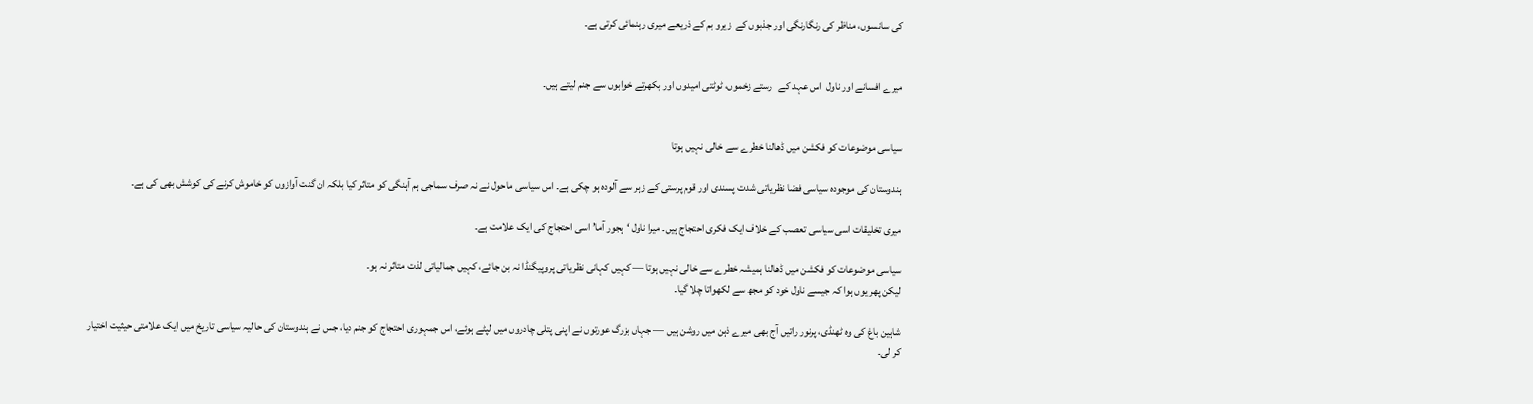کی سانسوں، مناظر کی رنگارنگی اور جذبوں کے  زیرو بم کے ذریعے میری رہنمائی کرتی ہے۔


میرے افسانے اور ناول  اس عہد کے   رستے زخموں، ٹوٹتی امیدوں اور بکھرتے خوابوں سے جنم لیتے ہیں۔


سیاسی موضوعات کو فکشن میں ڈھالنا خطرے سے خالی نہیں ہوتا

ہندوستان کی موجودہ سیاسی فضا نظریاتی شدت پسندی اور قوم پرستی کے زہر سے آلودہ ہو چکی ہے۔ اس سیاسی ماحول نے نہ صرف سماجی ہم آہنگی کو متاثر کیا بلکہ ان گنت آوازوں کو خاموش کرنے کی کوشش بھی کی ہے۔

میری تخلیقات اسی سیاسی تعصب کے خلاف ایک فکری احتجاج ہیں۔ میرا ناول ‘ہجور آما’ اسی احتجاج کی ایک علامت ہے۔

سیاسی موضوعات کو فکشن میں ڈھالنا ہمیشہ خطرے سے خالی نہیں ہوتا — کہیں کہانی نظریاتی پروپیگنڈا نہ بن جائے، کہیں جمالیاتی لذت متاثر نہ ہو۔
لیکن پھر یوں ہوا کہ جیسے ناول خود کو مجھ سے لکھواتا چلا گیا۔

شاہین باغ کی وہ ٹھنڈی، پرنور راتیں آج بھی میرے ذہن میں روشن ہیں — جہاں بزرگ عورتوں نے اپنی پتلی چادروں میں لپٹے ہوئے، اس جمہوری احتجاج کو جنم دیا، جس نے ہندوستان کی حالیہ سیاسی تاریخ میں ایک علامتی حیثیت اختیار کر لی۔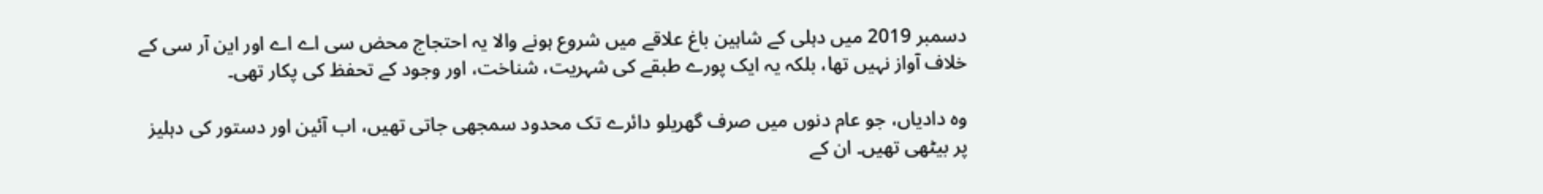دسمبر 2019 میں دہلی کے شاہین باغ علاقے میں شروع ہونے والا یہ احتجاج محض سی اے اے اور این آر سی کے خلاف آواز نہیں تھا، بلکہ یہ ایک پورے طبقے کی شہریت، شناخت، اور وجود کے تحفظ کی پکار تھی۔

وہ دادیاں، جو عام دنوں میں صرف گھریلو دائرے تک محدود سمجھی جاتی تھیں، اب آئین اور دستور کی دہلیز پر بیٹھی تھیں۔ ان کے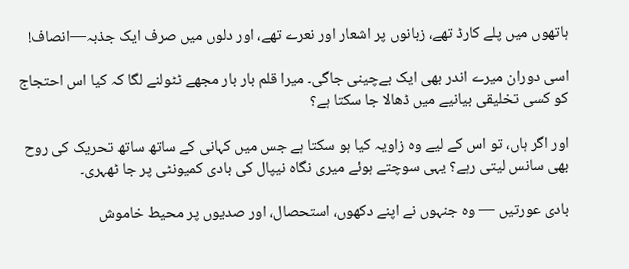ہاتھوں میں پلے کارڈ تھے، زبانوں پر اشعار اور نعرے تھے، اور دلوں میں صرف ایک جذبہ—انصاف!

اسی دوران میرے اندر بھی ایک بےچینی جاگی۔ میرا قلم بار بار مجھے ٹٹولنے لگا کہ کیا اس احتجاج کو کسی تخلیقی بیانیے میں ڈھالا جا سکتا ہے؟

اور اگر ہاں، تو اس کے لیے وہ زاویہ کیا ہو سکتا ہے جس میں کہانی کے ساتھ ساتھ تحریک کی روح بھی سانس لیتی رہے؟ یہی سوچتے ہوئے میری نگاہ نیپال کی بادی کمیونٹی پر جا ٹھہری۔

بادی عورتیں — وہ جنہوں نے اپنے دکھوں، استحصال، اور صدیوں پر محیط خاموش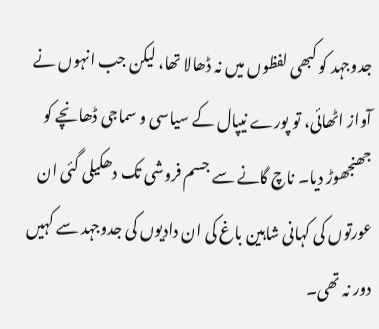جدوجہد کو کبھی لفظوں میں نہ ڈھالا تھا، لیکن جب انہوں نے آواز اٹھائی، تو پورے نیپال کے سیاسی و سماجی ڈھانچے کو جھنجھوڑ دیا۔ ناچ گانے سے جسم فروشی تک دھکیلی گئی ان عورتوں کی کہانی شاہین باغ کی ان دادیوں کی جدوجہد سے کہیں دور نہ تھی۔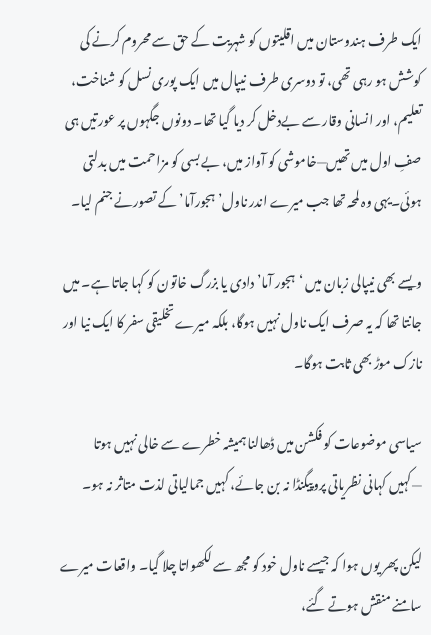ایک طرف ہندوستان میں اقلیتوں کو شہریت کے حق سے محروم کرنے کی کوشش ہو رہی تھی، تو دوسری طرف نیپال میں ایک پوری نسل کو شناخت، تعلیم، اور انسانی وقار سے بےدخل کر دیا گیا تھا۔ دونوں جگہوں پر عورتیں ہی صفِ اول میں تھیں—خاموشی کو آواز میں، بے بسی کو مزاحمت میں بدلتی ہوئی۔یہی وہ لمحہ تھا جب میرے اندر ناول’ ہجورآما’ کے تصورنے جنم لیا۔

ویسے بھی نیپالی زبان میں ‘ہجور آما’ دادی یا بزرگ خاتون کو کہا جاتا ہے۔ میں جانتا تھا کہ یہ صرف ایک ناول نہیں ہوگا، بلکہ میرے تخلیقی سفر کا ایک نیا اور نازک موڑ بھی ثابت ہوگا۔

سیاسی موضوعات کو فکشن میں ڈھالنا ہمیشہ خطرے سے خالی نہیں ہوتا —کہیں کہانی نظریاتی پروپیگنڈا نہ بن جائے، کہیں جمالیاتی لذت متاثر نہ ہو۔

لیکن پھر یوں ہوا کہ جیسے ناول خود کو مجھ سے لکھواتا چلا گیا۔ واقعات میرے سامنے منقش ہوتے گئے،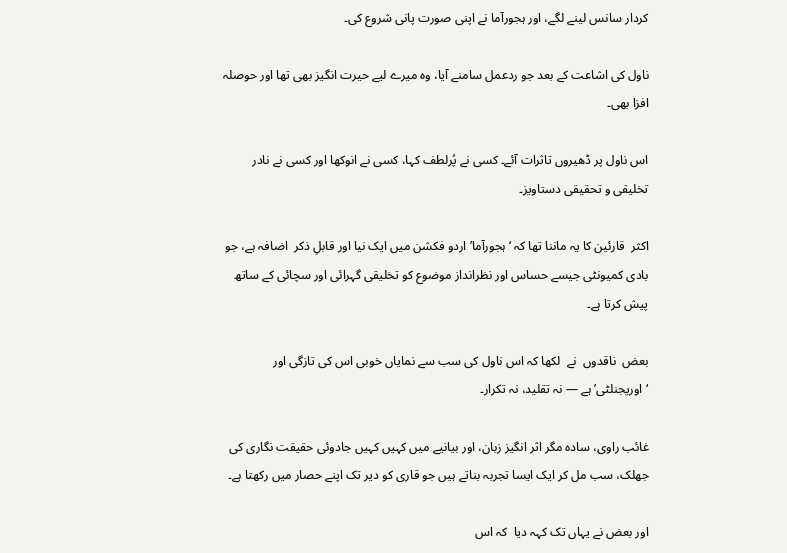کردار سانس لینے لگے، اور ہجورآما نے اپنی صورت پانی شروع کی۔

ناول کی اشاعت کے بعد جو ردعمل سامنے آیا، وہ میرے لیے حیرت انگیز بھی تھا اور حوصلہ افزا بھی۔

اس ناول پر ڈھیروں تاثرات آئے۔ کسی نے پُرلطف کہا، کسی نے انوکھا اور کسی نے نادر تخلیقی و تحقیقی دستاویز۔

اکثر  قارئین کا یہ ماننا تھا کہ ‘ہجورآما’ اردو فکشن میں ایک نیا اور قابلِ ذکر  اضافہ ہے، جو بادی کمیونٹی جیسے حساس اور نظرانداز موضوع کو تخلیقی گہرائی اور سچائی کے ساتھ پیش کرتا ہے۔

بعض  ناقدوں  نے  لکھا کہ اس ناول کی سب سے نمایاں خوبی اس کی تازگی اور ‘اوریجنلٹی’ ہے — نہ تقلید، نہ تکرار۔

غائب راوی، سادہ مگر اثر انگیز زبان، اور بیانیے میں کہیں کہیں جادوئی حقیقت نگاری کی جھلک، سب مل کر ایک ایسا تجربہ بناتے ہیں جو قاری کو دیر تک اپنے حصار میں رکھتا ہے۔

اور بعض نے یہاں تک کہہ دیا  کہ اس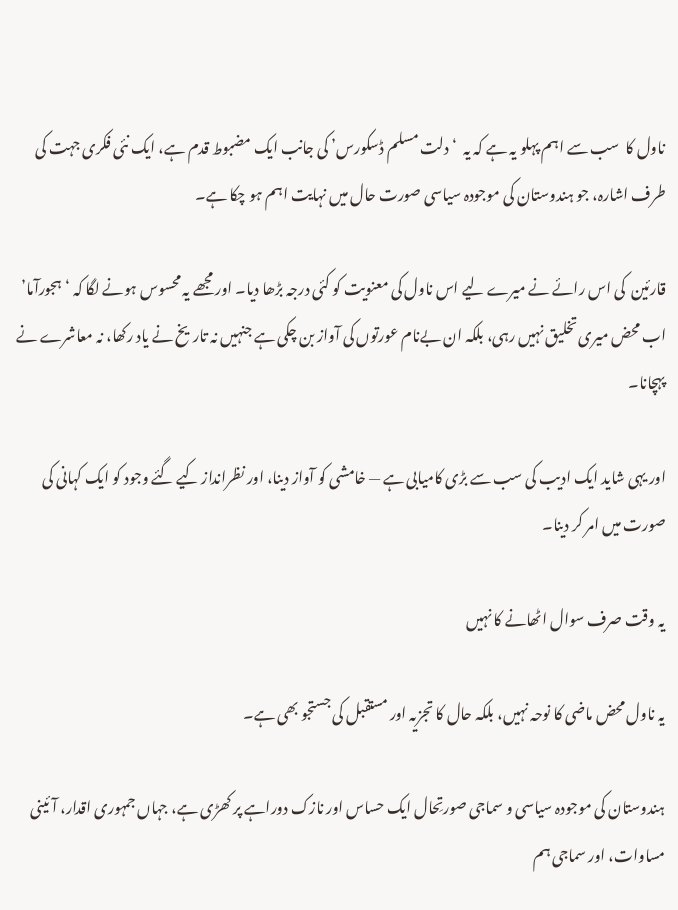ناول کا  سب سے اہم پہلو یہ ہے کہ یہ  ‘دلت مسلم ڈسکورس’ کی جانب ایک مضبوط قدم ہے، ایک نئی فکری جہت کی طرف اشارہ، جو ہندوستان کی موجودہ سیاسی صورت حال میں نہایت اہم ہو چکا ہے۔

قارئین  کی اس رائے نے میرے لیے اس ناول کی معنویت کو کئی درجہ بڑھا دیا۔ اور مجھے یہ محسوس ہونے لگا کہ ‘ہجورآما’ اب محض میری تخلیق نہیں رہی، بلکہ ان بےنام عورتوں کی آواز بن چکی ہے جنہیں نہ تاریخ نے یاد رکھا، نہ معاشرے نے پہچانا۔

اور یہی شاید ایک ادیب کی سب سے بڑی کامیابی ہے — خامشی کو آواز دینا، اور نظرانداز کیے گئے وجود کو ایک کہانی کی صورت میں امر کر دینا۔

یہ وقت صرف سوال اٹھانے کا نہیں

یہ ناول محض ماضی کا نوحہ نہیں، بلکہ حال کا تجزیہ اور مستقبل کی جستجو بھی ہے۔

ہندوستان کی موجودہ سیاسی و سماجی صورتِحال ایک حساس اور نازک دوراہے پر کھڑی ہے، جہاں جمہوری اقدار، آئینی مساوات، اور سماجی ہم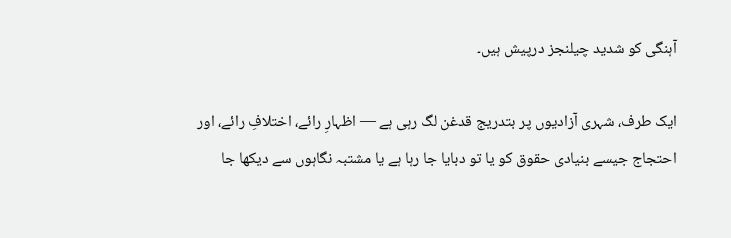آہنگی کو شدید چیلنجز درپیش ہیں۔

ایک طرف، شہری آزادیوں پر بتدریج قدغن لگ رہی ہے — اظہارِ رائے، اختلافِ رائے، اور احتجاج جیسے بنیادی حقوق کو یا تو دبایا جا رہا ہے یا مشتبہ نگاہوں سے دیکھا جا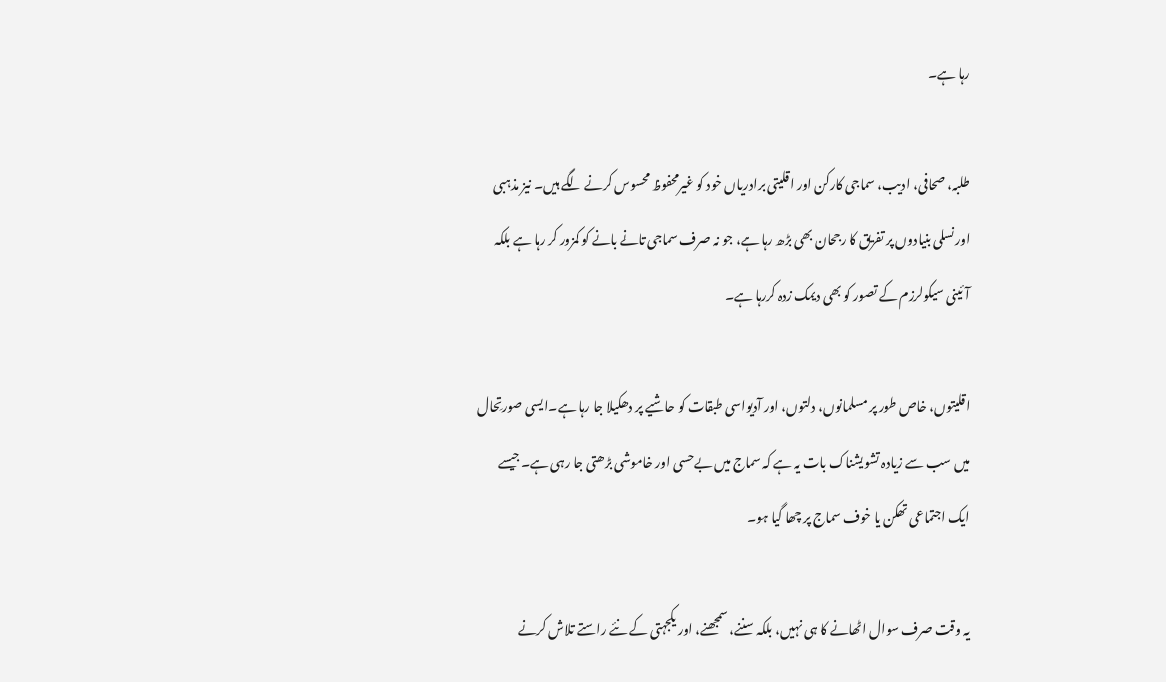رہا ہے۔

طلبہ، صحافی، ادیب، سماجی کارکن اور اقلیتی برادریاں خود کو غیرمحفوظ محسوس کرنے لگے ہیں۔ نیز مذہبی اور نسلی بنیادوں پر تفریق کا رجحان بھی بڑھ رہا ہے، جو نہ صرف سماجی تانے بانے کو کمزور کر رہا ہے بلکہ آئینی سیکولرزم کے تصور کو بھی دیمک زدہ کررہا ہے۔

اقلیتوں، خاص طور پر مسلمانوں، دلتوں، اور آدیواسی طبقات کو حاشیے پر دھکیلا جا رہا ہے۔ایسی صورتِحال میں سب سے زیادہ تشویشناک بات یہ ہے کہ سماج میں بےحسی اور خاموشی بڑھتی جا رہی ہے۔جیسے ایک اجتماعی تھکن یا خوف سماج پر چھا گیا ہو۔

یہ وقت صرف سوال اٹھانے کا ہی نہیں، بلکہ سننے، سمجھنے، اور یکجہتی کے نئے راستے تلاش کرنے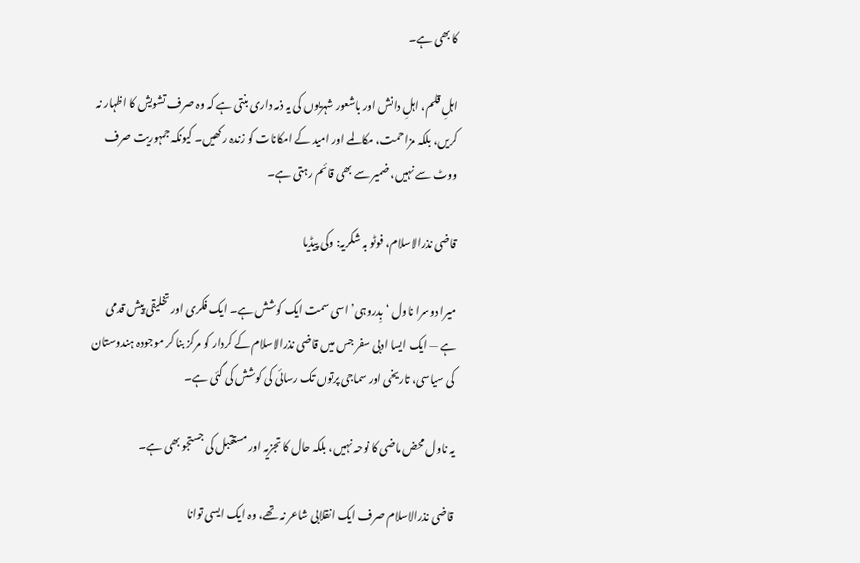کا بھی ہے۔

اہلِ قلم، اہلِ دانش اور باشعور شہریوں کی یہ ذمہ داری بنتی ہے کہ وہ صرف تشویش کا اظہار نہ کریں، بلکہ مزاحمت، مکالمے اور امید کے امکانات کو زندہ رکھیں۔ کیونکہ جمہوریت صرف ووٹ سے نہیں، ضمیر سے بھی قائم رہتی ہے۔

قاضی نذرالاسلام، فوٹو بہ شکریہ: وکی پیڈیا

میرا دوسرا ناول ‘بِدروہی’ اسی سمت ایک کوشش ہے۔ ایک فکری اور تخلیقی پیش قدمی ہے — ایک ایسا ادبی سفر جس میں قاضی نذرالاسلام کے کردار کو مرکز بنا کر موجودہ ہندوستان کی سیاسی، تاریخی اور سماجی پرتوں تک رسائی کی کوشش کی گئی ہے۔

یہ ناول محض ماضی کا نوحہ نہیں، بلکہ حال کا تجزیہ اور مستقبل کی جستجو بھی ہے۔

قاضی نذرالاسلام صرف ایک انقلابی شاعر نہ تھے، وہ ایک ایسی توانا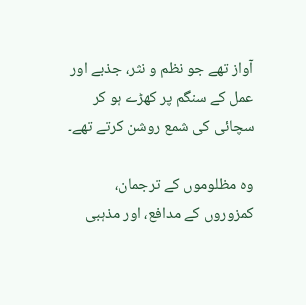آواز تھے جو نظم و نثر، جذبے اور عمل کے سنگم پر کھڑے ہو کر سچائی کی شمع روشن کرتے تھے۔

وہ مظلوموں کے ترجمان، کمزوروں کے مدافع، اور مذہبی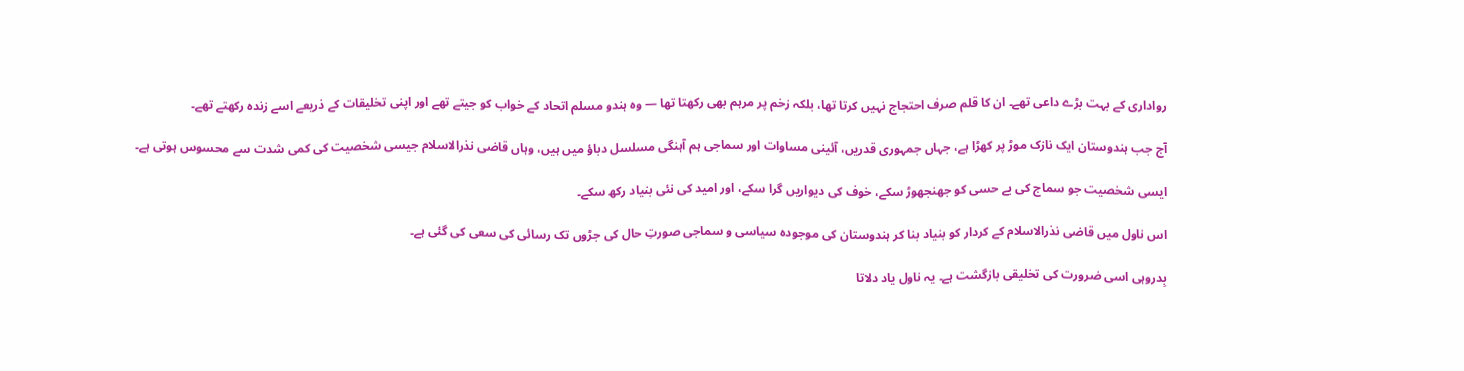رواداری کے بہت بڑے داعی تھے۔ ان کا قلم صرف احتجاج نہیں کرتا تھا، بلکہ زخم پر مرہم بھی رکھتا تھا — وہ ہندو مسلم اتحاد کے خواب کو جیتے تھے اور اپنی تخلیقات کے ذریعے اسے زندہ رکھتے تھے۔

آج جب ہندوستان ایک نازک موڑ پر کھڑا ہے، جہاں جمہوری قدریں، آئینی مساوات اور سماجی ہم آہنگی مسلسل دباؤ میں ہیں، وہاں قاضی نذرالاسلام جیسی شخصیت کی کمی شدت سے محسوس ہوتی ہے۔

ایسی شخصیت جو سماج کی بے حسی کو جھنجھوڑ سکے، خوف کی دیواریں گرا سکے، اور امید کی نئی بنیاد رکھ سکے۔

اس ناول میں قاضی نذرالاسلام کے کردار کو بنیاد بنا کر ہندوستان کی موجودہ سیاسی و سماجی صورتِ حال کی جڑوں تک رسائی کی سعی کی گئی ہے۔

بِدروہی اسی ضرورت کی تخلیقی بازگشت ہے۔ یہ ناول یاد دلاتا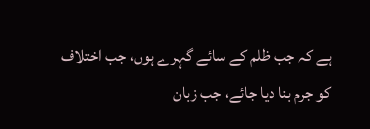ہے کہ جب ظلم کے سائے گہرے ہوں، جب اختلاف کو جرم بنا دیا جائے، جب زبان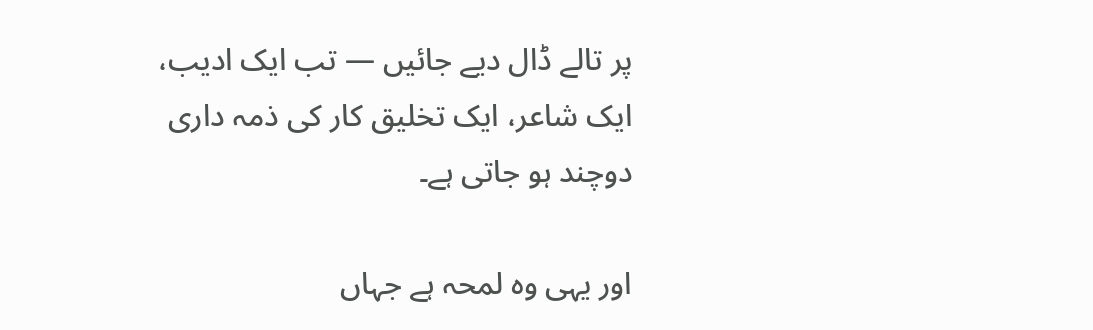پر تالے ڈال دیے جائیں — تب ایک ادیب، ایک شاعر، ایک تخلیق کار کی ذمہ داری دوچند ہو جاتی ہے۔

اور یہی وہ لمحہ ہے جہاں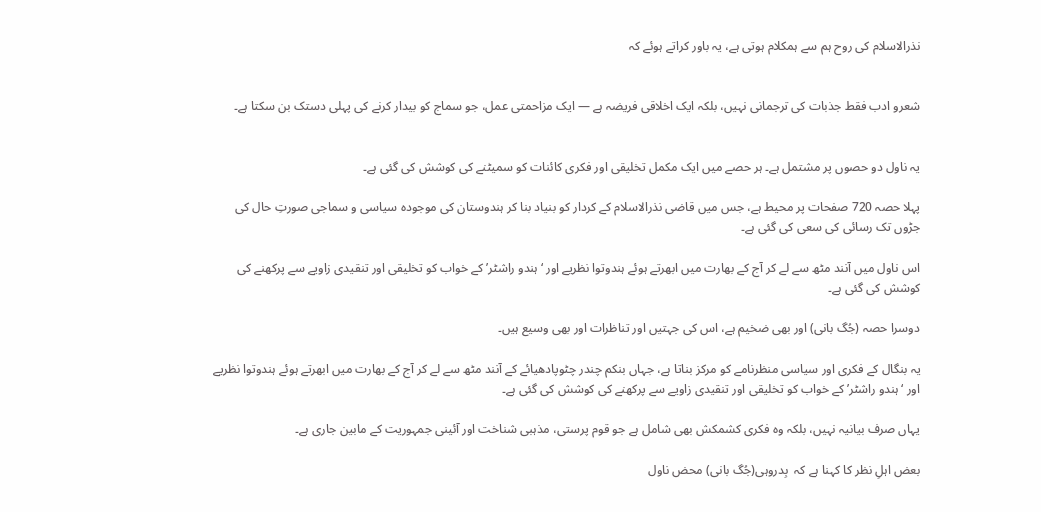نذرالاسلام کی روح ہم سے ہمکلام ہوتی ہے، یہ باور کراتے ہوئے کہ


شعرو ادب فقط جذبات کی ترجمانی نہیں، بلکہ ایک اخلاقی فریضہ ہے — ایک مزاحمتی عمل، جو سماج کو بیدار کرنے کی پہلی دستک بن سکتا ہے۔


یہ ناول دو حصوں پر مشتمل ہے۔ ہر حصے میں ایک مکمل تخلیقی اور فکری کائنات کو سمیٹنے کی کوشش کی گئی ہے۔

پہلا حصہ 720 صفحات پر محیط ہے، جس میں قاضی نذرالاسلام کے کردار کو بنیاد بنا کر ہندوستان کی موجودہ سیاسی و سماجی صورتِ حال کی جڑوں تک رسائی کی سعی کی گئی ہے۔

اس ناول میں آنند مٹھ سے لے کر آج کے بھارت میں ابھرتے ہوئے ہندوتوا نظریے اور ‘ہندو راشٹر’ کے خواب کو تخلیقی اور تنقیدی زاویے سے پرکھنے کی کوشش کی گئی ہے۔

دوسرا حصہ (جُگ بانی) اور بھی ضخیم ہے، اس کی جہتیں اور تناظرات اور بھی وسیع ہیں۔

یہ بنگال کے فکری اور سیاسی منظرنامے کو مرکز بناتا ہے، جہاں بنکم چندر چٹوپادھیائے کے آنند مٹھ سے لے کر آج کے بھارت میں ابھرتے ہوئے ہندوتوا نظریے اور ‘ہندو راشٹر’ کے خواب کو تخلیقی اور تنقیدی زاویے سے پرکھنے کی کوشش کی گئی ہے۔

یہاں صرف بیانیہ نہیں، بلکہ وہ فکری کشمکش بھی شامل ہے جو قوم پرستی، مذہبی شناخت اور آئینی جمہوریت کے مابین جاری ہے۔

بعض اہلِ نظر کا کہنا ہے کہ  بِدروہی(جُگ بانی) محض ناول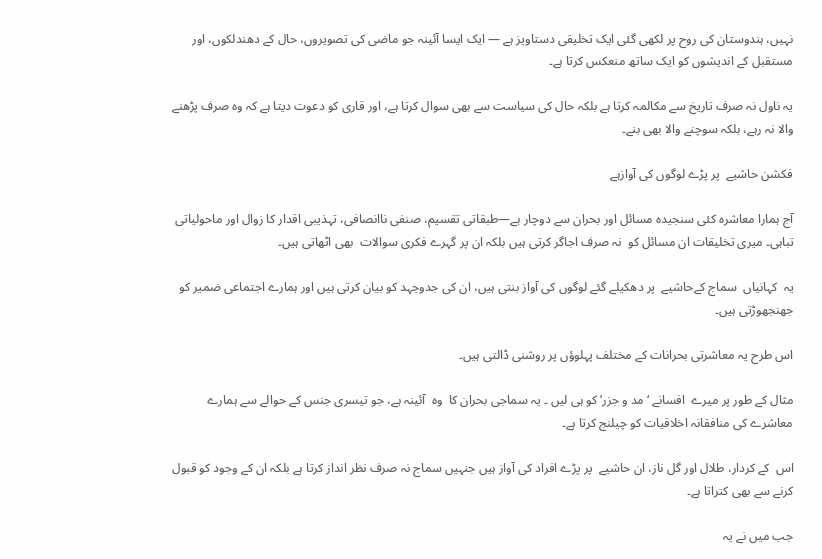نہیں، ہندوستان کی روح پر لکھی گئی ایک تخلیقی دستاویز ہے — ایک ایسا آئینہ جو ماضی کی تصویروں، حال کے دھندلکوں، اور مستقبل کے اندیشوں کو ایک ساتھ منعکس کرتا ہے۔

یہ ناول نہ صرف تاریخ سے مکالمہ کرتا ہے بلکہ حال کی سیاست سے بھی سوال کرتا ہے، اور قاری کو دعوت دیتا ہے کہ وہ صرف پڑھنے والا نہ رہے، بلکہ سوچنے والا بھی بنے۔

فکشن حاشیے  پر پڑے لوگوں کی آوازہے

آج ہمارا معاشرہ کئی سنجیدہ مسائل اور بحران سے دوچار ہے—طبقاتی تقسیم، صنفی ناانصافی، تہذیبی اقدار کا زوال اور ماحولیاتی تباہی۔ میری تخلیقات ان مسائل کو  نہ صرف اجاگر کرتی ہیں بلکہ ان پر گہرے فکری سوالات  بھی اٹھاتی ہیں۔

یہ  کہانیاں  سماج کےحاشیے  پر دھکیلے گئے لوگوں کی آواز بنتی ہیں، ان کی جدوجہد کو بیان کرتی ہیں اور ہمارے اجتماعی ضمیر کو جھنجھوڑتی ہیں۔

اس طرح یہ معاشرتی بحرانات کے مختلف پہلوؤں پر روشنی ڈالتی ہیں۔

مثال کے طور پر میرے  افسانے ‘مد و جزر’ کو ہی لیں ۔ یہ سماجی بحران کا  وہ  آئینہ ہے، جو تیسری جنس کے حوالے سے ہمارے معاشرے کی منافقانہ اخلاقیات کو چیلنج کرتا ہے۔

اس  کے کردار، طلال اور گل ناز، ان حاشیے  پر پڑے افراد کی آواز ہیں جنہیں سماج نہ صرف نظر انداز کرتا ہے بلکہ ان کے وجود کو قبول کرنے سے بھی کتراتا ہے۔

جب میں نے یہ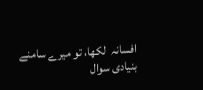افسانہ  لکھا، تو میرے سامنے  بنیادی سوال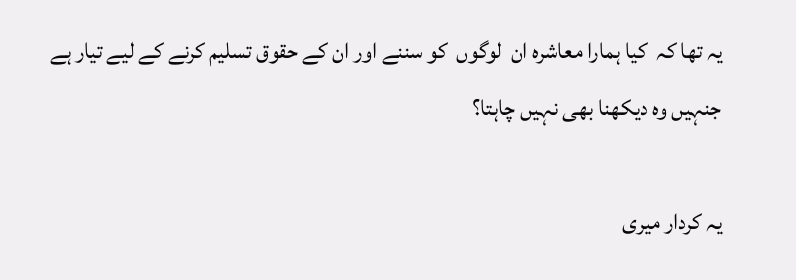یہ تھا کہ  کیا ہمارا معاشرہ ان  لوگوں  کو سننے اور ان کے حقوق تسلیم کرنے کے لیے تیار ہے جنہیں وہ دیکھنا بھی نہیں چاہتا؟

یہ کردار میری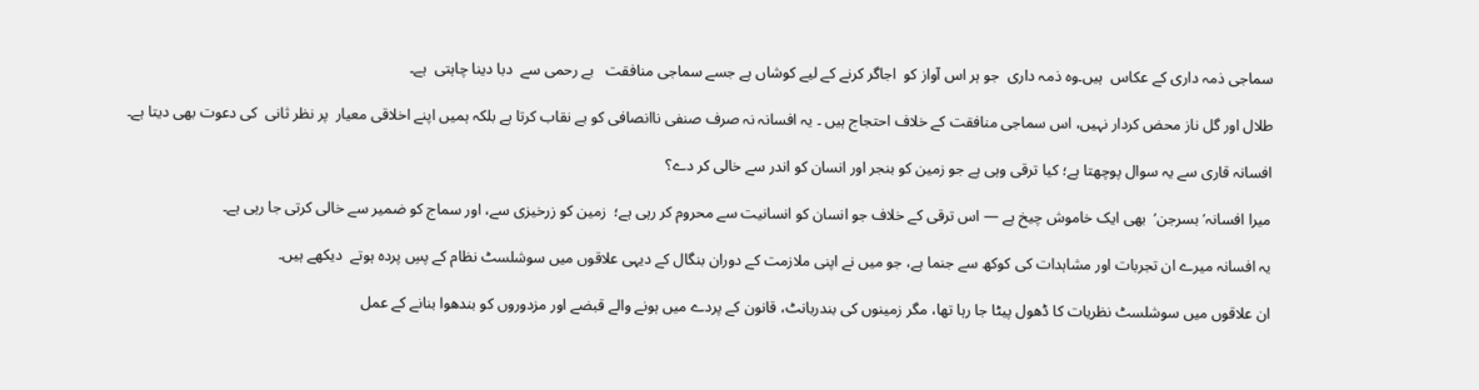سماجی ذمہ داری کے عکاس  ہیں۔وہ ذمہ داری  جو ہر اس آواز کو  اجاگر کرنے کے لیے کوشاں ہے جسے سماجی منافقت   بے رحمی سے  دبا دینا چاہتی  ہے۔

طلال اور گل ناز محض کردار نہیں، اس سماجی منافقت کے خلاف احتجاج ہیں ۔ یہ افسانہ نہ صرف صنفی ناانصافی کو بے نقاب کرتا ہے بلکہ ہمیں اپنے اخلاقی معیار  پر نظر ثانی  کی دعوت بھی دیتا ہے۔

افسانہ قاری سے یہ سوال پوچھتا ہے؛ کیا ترقی وہی ہے جو زمین کو بنجر اور انسان کو اندر سے خالی کر دے؟

میرا افسانہ’بسرجن’  بھی ایک خاموش چیخ ہے — اس ترقی کے خلاف جو انسان کو انسانیت سے محروم کر رہی ہے؛  زمین کو زرخیزی سے، اور سماج کو ضمیر سے خالی کرتی جا رہی ہے۔

یہ افسانہ میرے ان تجربات اور مشاہدات کی کوکھ سے جنما ہے، جو میں نے اپنی ملازمت کے دوران بنگال کے دیہی علاقوں میں سوشلسٹ نظام کے پسِ پردہ ہوتے  دیکھے ہیں۔

ان علاقوں میں سوشلسٹ نظریات کا ڈھول پیٹا جا رہا تھا، مگر زمینوں کی بندربانٹ، قانون کے پردے میں ہونے والے قبضے اور مزدوروں کو بندھوا بنانے کے عمل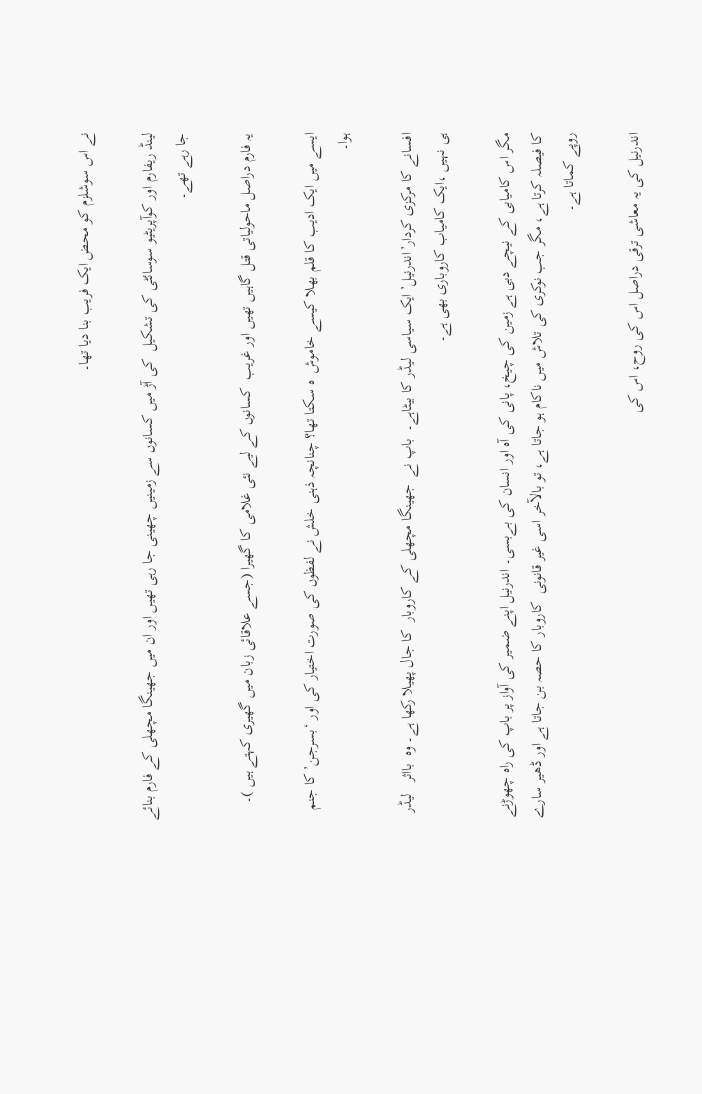نے اس سوشلزم کو محض ایک فریب بنا دیا تھا۔

لینڈ ریفارم اور کوآپریٹیو سوسائٹی کی تشکیل  کی آڑ میں کسانوں سے زمینیں چھینی جا رہی تھیں اور ان میں جھینگا مچھلی کے فارم بنائے جا رہے تھے۔

یہ فارم دراصل ماحولیاتی قتل گاہیں تھیں اور غریب  کسانوں کے لیے نئی غلامی کا گھیرا (جسے علاقائی زبان میں گھیری کہتے ہیں )۔

ایسے میں ایک ادیب کا قلم بھلا کیسے خاموش  ہ سکتا تھا؟ چنانچہ ذہنی خلش نے لفظوں کی صورت اختیار کی اور ‘بسرجن’ کا جنم ہوا۔

افسانے کا مرکزی کردار’اندرنیل’ ایک سیاسی لیڈر کا بیٹاہے۔  باپ نے  جھینگا مچھلی کے کاروبار  کا جال پھیلا رکھا ہے۔ وہ  بااثر   لیڈر  ہی نہیں ،ایک کامیاب کاروباری بھی ہے۔

مگر اس کامیابی کے نیچے دبی ہے زمین کی چیخ، پانی کی آہ اور انسان کی بےبسی۔ اندرنیل اپنے ضمیر کی آواز پر باپ کی راہ چھوڑنے کا فیصلہ کرتا ہے، مگر جب نوکری کی تلاش میں ناکام ہو جاتا ہے، تو بالآخر اسی غیر قانونی  کاروبار کا حصہ بن جاتا ہے اور ڈھیر سارے روپے کماتا ہے۔

اندرنیل کی یہ معاشی ترقی دراصل اس کی روح، اس کی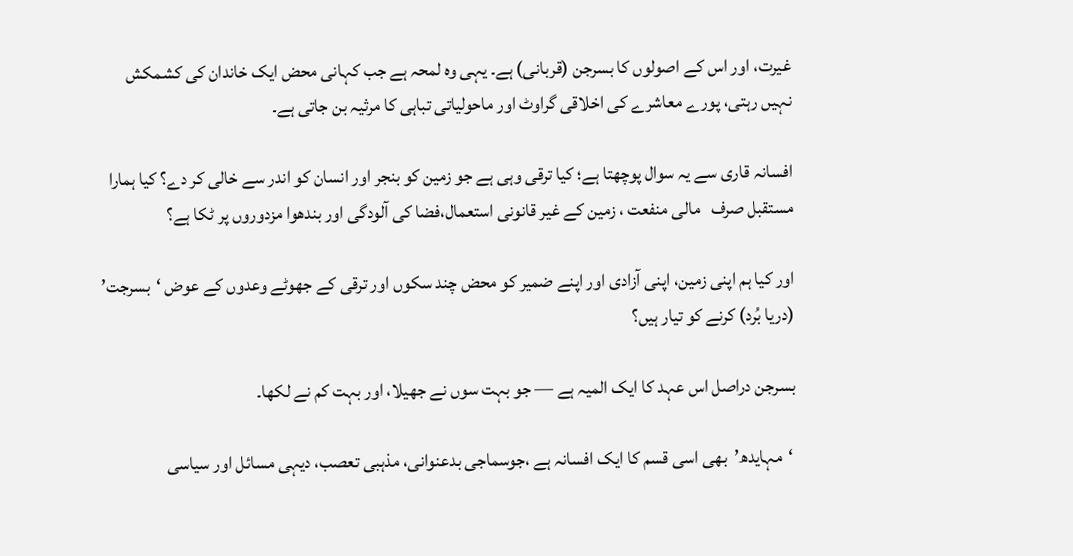غیرت، اور اس کے اصولوں کا بسرجن (قربانی) ہے۔ یہی وہ لمحہ ہے جب کہانی محض ایک خاندان کی کشمکش نہیں رہتی، پورے معاشرے کی اخلاقی گراوٹ اور ماحولیاتی تباہی کا مرثیہ بن جاتی ہے۔

افسانہ قاری سے یہ سوال پوچھتا ہے؛ کیا ترقی وہی ہے جو زمین کو بنجر اور انسان کو اندر سے خالی کر دے؟ کیا ہمارا مستقبل صرف   مالی منفعت ، زمین کے غیر قانونی استعمال،فضا کی آلودگی اور بندھوا مزدوروں پر ٹکا ہے؟

اور کیا ہم اپنی زمین، اپنی آزادی اور اپنے ضمیر کو محض چند سکوں اور ترقی کے جھوٹے وعدوں کے عوض ‘بسرجت’ (دریا بُرد) کرنے کو تیار ہیں؟

بسرجن دراصل اس عہد کا ایک المیہ ہے — جو بہت سوں نے جھیلا، اور بہت کم نے لکھا۔

 ‘مہایدھ’  بھی اسی قسم کا ایک افسانہ ہے ،جوسماجی بدعنوانی، مذہبی تعصب، دیہی مسائل اور سیاسی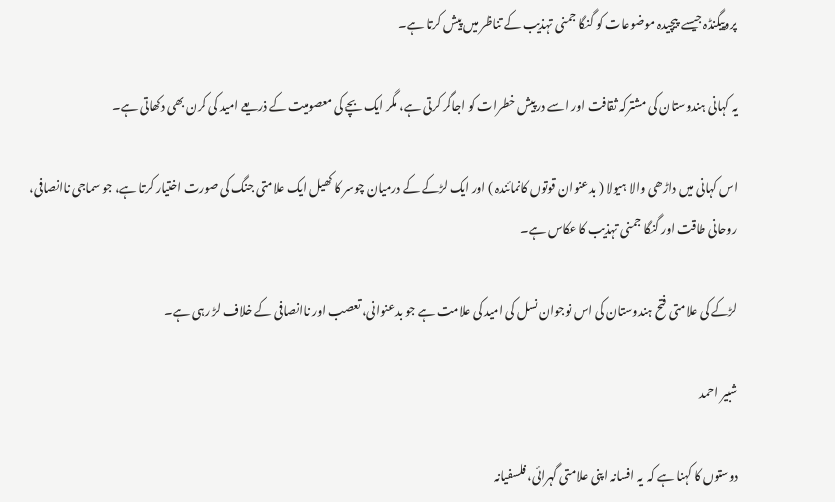پروپیگنڈہ جیسے  پیچیدہ موضوعات کو گنگا جمنی تہذیب کے تناظر میں پیش کرتا ہے۔

یہ کہانی ہندوستان کی مشترکہ ثقافت اور اسے درپیش خطرات کو اجاگر کرتی ہے، مگر ایک بچے کی معصومیت کے ذریعے امید کی کرن بھی دکھاتی ہے۔

اس کہانی میں داڑھی والا ہیولا ( بدعنوان قوتوں کانمائندہ ) اور ایک لڑکے کے درمیان چوسر کا کھیل ایک علامتی جنگ کی صورت اختیار کرتا ہے، جو سماجی ناانصافی، روحانی طاقت اور گنگا جمنی تہذیب کا عکاس ہے۔

لڑکے کی علامتی فتح ہندوستان کی اس نوجوان نسل کی امید کی علامت ہے جو بدعنوانی، تعصب اور ناانصافی کے خلاف لڑ رہی ہے۔

شبیر احمد

دوستوں کا کہنا ہے کہ  یہ افسانہ اپنی علامتی گہرائی، فلسفیانہ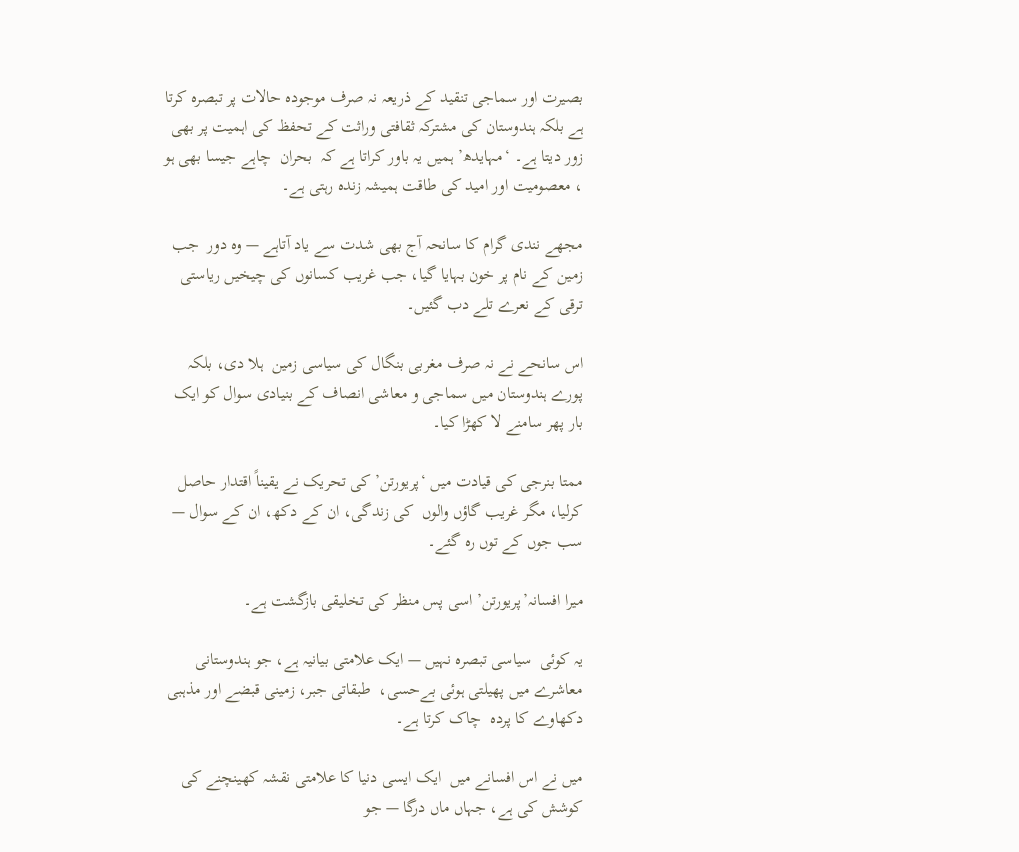بصیرت اور سماجی تنقید کے ذریعہ نہ صرف موجودہ حالات پر تبصرہ کرتا ہے بلکہ ہندوستان کی مشترکہ ثقافتی وراثت کے تحفظ کی اہمیت پر بھی زور دیتا ہے۔ ‘مہایدھ’ ہمیں یہ باور کراتا ہے کہ  بحران  چاہے جیسا بھی ہو ، معصومیت اور امید کی طاقت ہمیشہ زندہ رہتی ہے۔

مجھے نندی گرام کا سانحہ آج بھی شدت سے یاد آتاہے — وہ دور  جب زمین کے نام پر خون بہایا گیا، جب غریب کسانوں کی چیخیں ریاستی ترقی کے نعرے تلے دب گئیں۔

اس سانحے نے نہ صرف مغربی بنگال کی سیاسی زمین  ہلا دی، بلکہ پورے ہندوستان میں سماجی و معاشی انصاف کے بنیادی سوال کو ایک بار پھر سامنے لا کھڑا کیا۔

ممتا بنرجی کی قیادت میں ‘پریورتن’ کی تحریک نے یقیناً اقتدار حاصل کرلیا، مگر غریب گاؤں والوں  کی زندگی، ان کے دکھ، ان کے سوال — سب جوں کے توں رہ گئے۔

میرا افسانہ’پریورتن’ اسی پس منظر کی تخلیقی بازگشت ہے۔

یہ کوئی  سیاسی تبصرہ نہیں — ایک علامتی بیانیہ ہے، جو ہندوستانی معاشرے میں پھیلتی ہوئی بےحسی،  طبقاتی جبر، زمینی قبضے اور مذہبی دکھاوے کا پردہ  چاک کرتا ہے۔

میں نے اس افسانے میں  ایک ایسی دنیا کا علامتی نقشہ کھینچنے کی کوشش کی ہے، جہاں ماں درگا — جو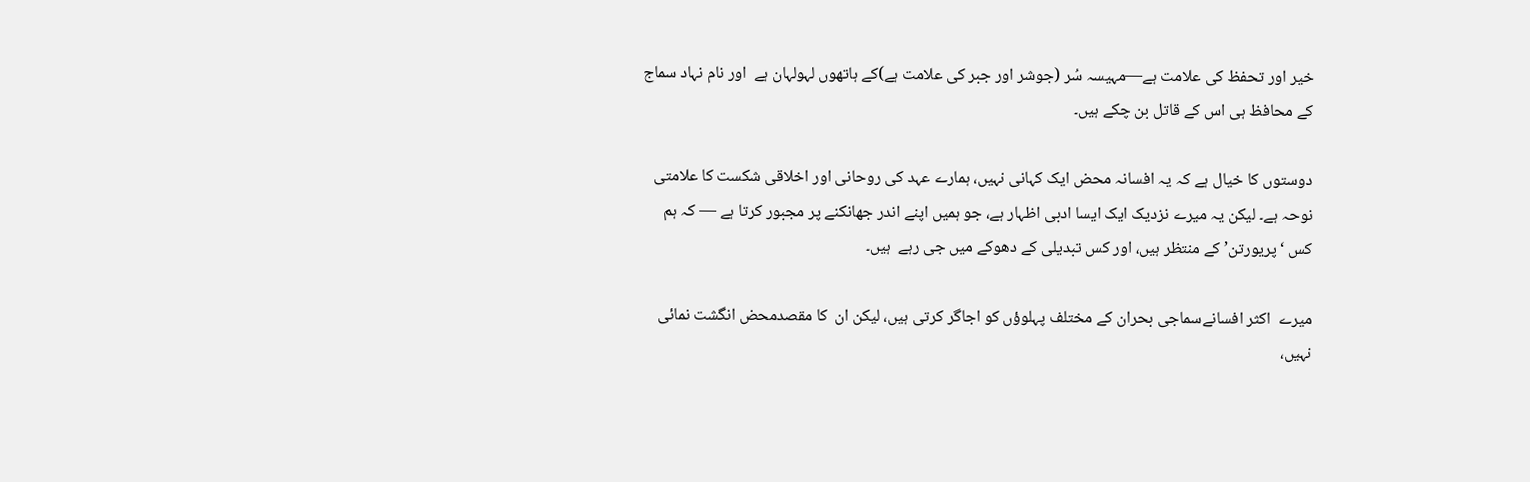خیر اور تحفظ کی علامت ہے—مہیسہ سُر (جوشر اور جبر کی علامت ہے)کے ہاتھوں لہولہان ہے  اور نام نہاد سماج کے محافظ ہی اس کے قاتل بن چکے ہیں۔

دوستوں کا خیال ہے کہ یہ افسانہ محض ایک کہانی نہیں، ہمارے عہد کی روحانی اور اخلاقی شکست کا علامتی نوحہ ہے۔ لیکن یہ میرے نزدیک ایک ایسا ادبی اظہار ہے، جو ہمیں اپنے اندر جھانکنے پر مجبور کرتا ہے — کہ ہم کس ‘پریورتن’ کے منتظر ہیں، اور کس تبدیلی کے دھوکے میں جی رہے  ہیں۔

میرے  اکثر افسانےسماجی بحران کے مختلف پہلوؤں کو اجاگر کرتی ہیں، لیکن ان  کا مقصدمحض انگشت نمائی  نہیں،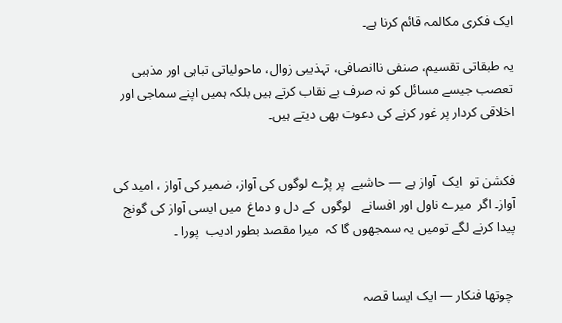ایک فکری مکالمہ قائم کرنا ہے۔

یہ طبقاتی تقسیم، صنفی ناانصافی، تہذیبی زوال، ماحولیاتی تباہی اور مذہبی تعصب جیسے مسائل کو نہ صرف بے نقاب کرتے ہیں بلکہ ہمیں اپنے سماجی اور اخلاقی کردار پر غور کرنے کی دعوت بھی دیتے ہیں۔


فکشن تو  ایک  آواز ہے — حاشیے  پر پڑے لوگوں کی آواز، ضمیر کی آواز ، امید کی آواز۔ اگر  میرے ناول اور افسانے   لوگوں  کے دل و دماغ  میں ایسی آواز کی گونج  پیدا کرنے لگے تومیں یہ سمجھوں گا کہ  میرا مقصد بطور ادیب  پورا ۔


 چوتھا فنکار — ایک ایسا قصہ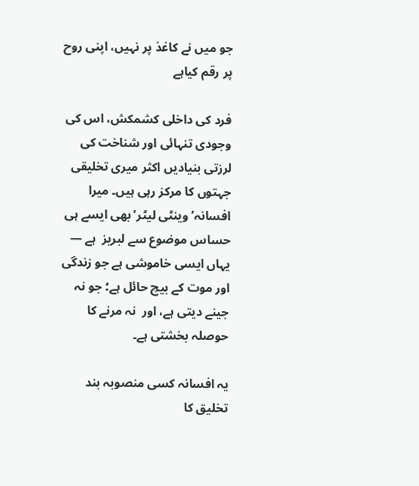جو میں نے کاغذ پر نہیں، اپنی روح پر رقم کیاہے

فرد کی داخلی کشمکش، اس کی وجودی تنہائی اور شناخت کی لرزتی بنیادیں اکثر میری تخلیقی جہتوں کا مرکز رہی ہیں۔ میرا افسانہ’وینٹی لیٹر’بھی ایسے ہی حساس موضوع سے لبریز  ہے — یہاں ایسی خاموشی ہے جو زندگی اور موت کے بیچ حائل ہے؛ جو نہ جینے دیتی ہے، اور  نہ مرنے کا حوصلہ بخشتی ہے۔

یہ افسانہ کسی منصوبہ بند تخلیق کا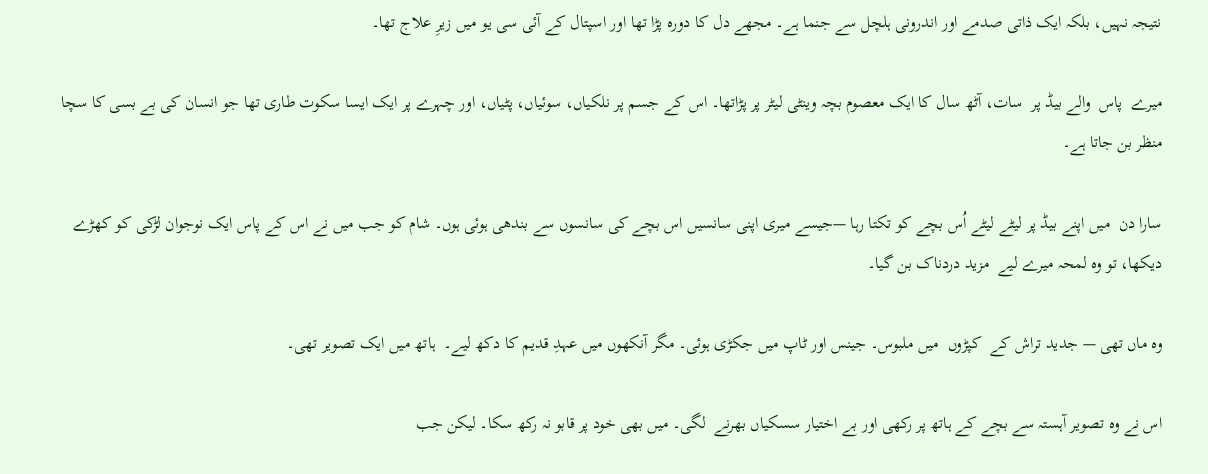نتیجہ نہیں، بلکہ ایک ذاتی صدمے اور اندرونی ہلچل سے جنما ہے۔ مجھے دل کا دورہ پڑا تھا اور اسپتال کے آئی سی یو میں زیرِ علاج تھا۔

میرے  پاس  والے بیڈ پر  سات، آٹھ سال کا ایک معصوم بچہ وینٹی لیٹر پر پڑاتھا۔ اس کے جسم پر نلکیاں، سوئیاں، پٹیاں، اور چہرے پر ایک ایسا سکوت طاری تھا جو انسان کی بے بسی کا سچا منظر بن جاتا ہے۔

سارا دن  میں اپنے بیڈ پر لیٹے لیٹے اُس بچے کو تکتا رہا —جیسے میری اپنی سانسیں اس بچے کی سانسوں سے بندھی ہوئی ہوں۔ شام کو جب میں نے اس کے پاس ایک نوجوان لڑکی کو کھڑے دیکھا، تو وہ لمحہ میرے لیے  مزید دردناک بن گیا۔

وہ ماں تھی — جدید تراش کے  کپڑوں  میں ملبوس۔ جینس اور ٹاپ میں جکڑی ہوئی۔ مگر آنکھوں میں عہدِ قدیم کا دکھ لیے۔  ہاتھ میں ایک تصویر تھی۔

اس نے وہ تصویر آہستہ سے بچے کے ہاتھ پر رکھی اور بے اختیار سسکیاں بھرنے  لگی۔ میں بھی خود پر قابو نہ رکھ سکا۔ لیکن جب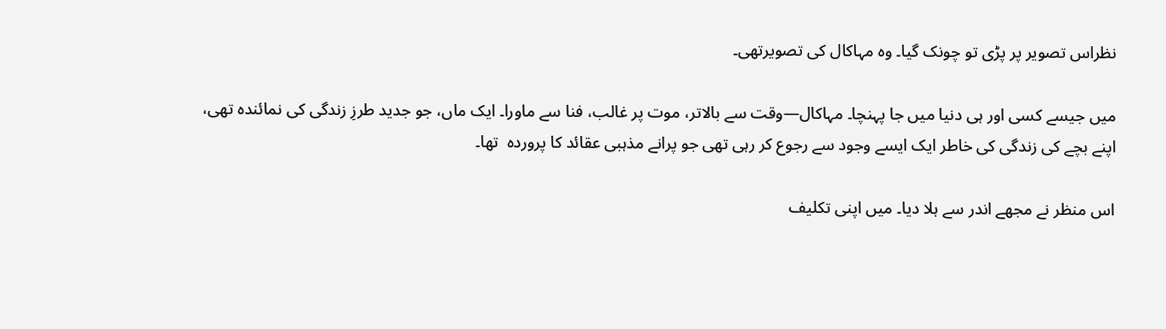نظراس تصویر پر پڑی تو چونک گیا۔ وہ مہاکال کی تصویرتھی۔

میں جیسے کسی اور ہی دنیا میں جا پہنچا۔ مہاکال—وقت سے بالاتر، موت پر غالب، فنا سے ماورا۔ ایک ماں، جو جدید طرزِ زندگی کی نمائندہ تھی، اپنے بچے کی زندگی کی خاطر ایک ایسے وجود سے رجوع کر رہی تھی جو پرانے مذہبی عقائد کا پروردہ  تھا۔

اس منظر نے مجھے اندر سے ہلا دیا۔ میں اپنی تکلیف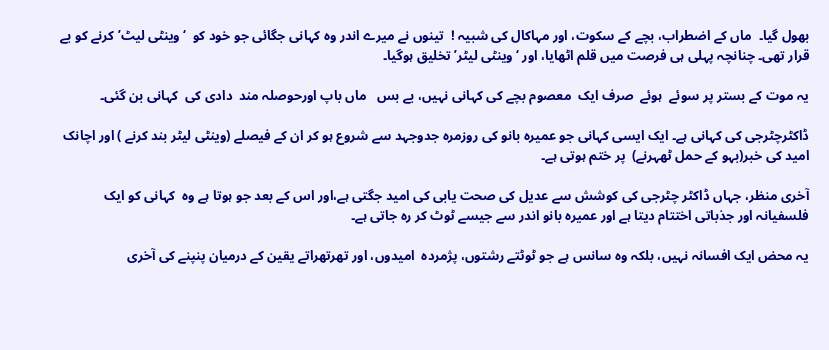بھول گیا۔  ماں کے اضطراب، بچے کے سکوت، اور مہاکال کی شبیہ !  تینوں نے میرے اندر وہ کہانی جگائی جو خود کو  ‘وینٹی لیٹ’کرنے کو بے قرار تھی۔ چنانچہ پہلی ہی فرصت میں قلم اٹھایا، اور ‘وینٹی لیٹر’ تخلیق ہوگیا۔

یہ موت کے بستر پر سوئے  ہوئے  صرف ایک  معصوم بچے کی کہانی نہیں، بے بس   ماں باپ اورحوصلہ مند  دادی کی  کہانی بن گئی۔

ڈاکٹرچٹرجی کی کہانی ہے۔ ایک ایسی کہانی جو عمیرہ بانو کی روزمرہ جدوجہد سے شروع ہو کر ان کے فیصلے (وینٹی لیٹر بند کرنے ) اور اچانک امید کی خبر(بہو کے حمل ٹھہرنے)  پر ختم ہوتی ہے۔

آخری منظر، جہاں ڈاکٹر چٹرجی کی کوشش سے عدیل کی صحت یابی کی امید جگتی ہے،اور اس کے بعد جو ہوتا ہے وہ  کہانی کو ایک فلسفیانہ اور جذباتی اختتام دیتا ہے اور عمیرہ بانو اندر سے جیسے ٹوٹ کر رہ جاتی ہے۔

یہ محض ایک افسانہ نہیں، بلکہ وہ سانس ہے جو ٹوٹتے رشتوں، پژمردہ  امیدوں، اور تھرتھراتے یقین کے درمیان پنپنے کی آخری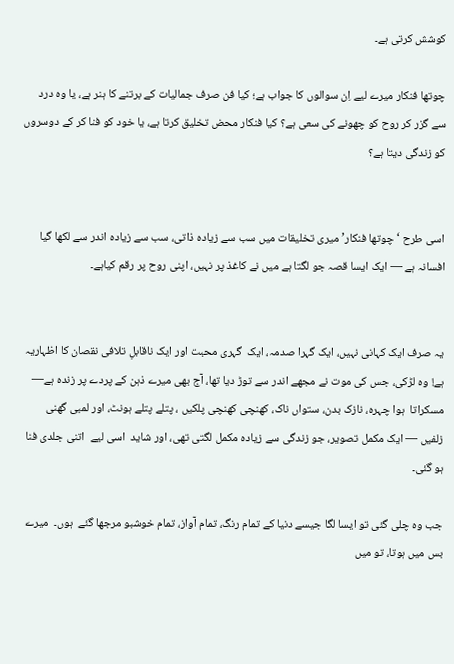کوشش کرتی ہے۔

چوتھا فنکار میرے لیے اِن سوالوں کا جواب ہے؛ کیا فن صرف جمالیات کے برتنے کا ہنر ہے، یا وہ درد سے گزر کر روح کو چھونے کی سعی ہے؟ کیا فنکار محض تخلیق کرتا ہے، یا خود کو فنا کر کے دوسروں کو زندگی دیتا ہے؟


اسی طرح ‘چوتھا فنکار’ میری تخلیقات میں سب سے زیادہ ذاتی، سب سے زیادہ اندر سے لکھا گیا افسانہ ہے — ایک ایسا قصہ جو لگتا ہے میں نے کاغذ پر نہیں، اپنی روح پر رقم کیاہے۔


یہ صرف ایک کہانی نہیں، ایک گہرا صدمہ، ایک  گہری محبت اور ایک ناقابلِ تلافی نقصان کا اظہاریہ ہے! وہ لڑکی، جس کی موت نے مجھے اندر سے توڑ دیا تھا، آج بھی میرے ذہن کے پردے پر زندہ ہے— مسکراتا  ہوا چہرہ، نازک بدن، ستواں ناک، کھنچی کھنچی پلکیں ، پتلے پتلے ہونٹ، اور لمبی گھنی زلفیں — ایک مکمل تصویر، جو زندگی سے زیادہ مکمل لگتی تھی، اور شاید  اسی لیے  اتنی جلدی فنا ہو گئی۔

جب وہ چلی گئی تو ایسا لگا جیسے دنیا کے تمام رنگ، تمام آواز، تمام خوشبو مرجھا گئے  ہوں۔  میرے بس میں ہوتا، تو میں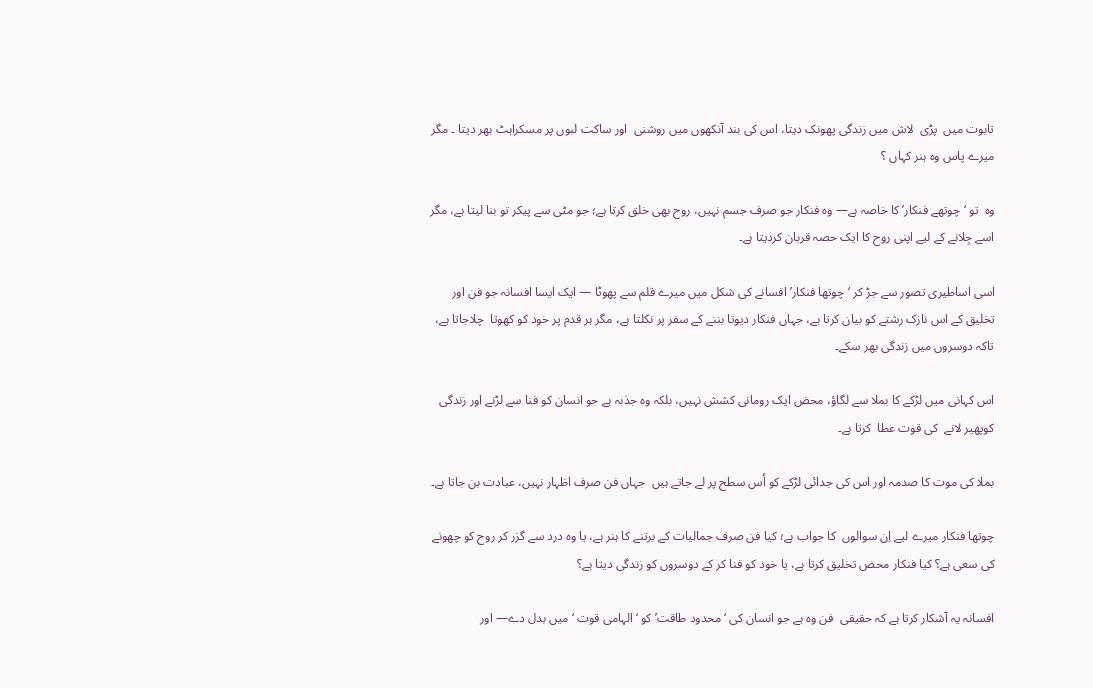تابوت میں  پڑی  لاش میں زندگی پھونک دیتا، اس کی بند آنکھوں میں روشنی  اور ساکت لبوں پر مسکراہٹ بھر دیتا ۔ مگر میرے پاس وہ ہنر کہاں ؟

وہ  تو ‘چوتھے فنکار’ کا خاصہ ہے— وہ فنکار جو صرف جسم نہیں، روح بھی خلق کرتا ہے؛ جو مٹی سے پیکر تو بنا لیتا ہے، مگر اسے جِلانے کے لیے اپنی روح کا ایک حصہ قربان کردیتا ہے۔

اسی اساطیری تصور سے جڑ کر ‘چوتھا فنکار’ افسانے کی شکل میں میرے قلم سے پھوٹا — ایک ایسا افسانہ جو فن اور تخلیق کے اس نازک رشتے کو بیان کرتا ہے، جہاں فنکار دیوتا بننے کے سفر پر نکلتا ہے، مگر ہر قدم پر خود کو کھوتا  چلاجاتا ہے، تاکہ دوسروں میں زندگی بھر سکے۔

اس کہانی میں لڑکے کا بملا سے لگاؤ، محض ایک رومانی کشش نہیں، بلکہ وہ جذبہ ہے جو انسان کو فنا سے لڑنے اور زندگی کوپھیر لانے  کی قوت عطا  کرتا ہے۔

بملا کی موت کا صدمہ اور اس کی جدائی لڑکے کو اُس سطح پر لے جاتے ہیں  جہاں فن صرف اظہار نہیں، عبادت بن جاتا ہے۔

چوتھا فنکار میرے لیے اِن سوالوں  کا جواب ہے؛ کیا فن صرف جمالیات کے برتنے کا ہنر ہے، یا وہ درد سے گزر کر روح کو چھونے کی سعی ہے؟ کیا فنکار محض تخلیق کرتا ہے، یا خود کو فنا کر کے دوسروں کو زندگی دیتا ہے؟

افسانہ یہ آشکار کرتا ہے کہ حقیقی  فن وہ ہے جو انسان کی ‘محدود طاقت’ کو ‘الہامی قوت ‘ میں بدل دے— اور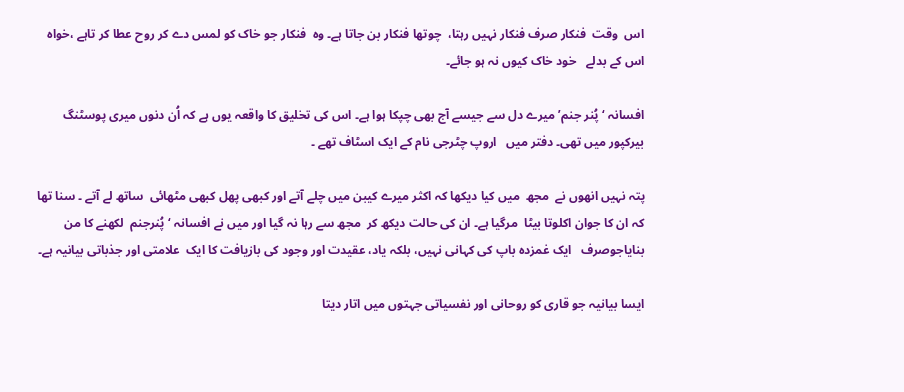اس  وقت  فنکار صرف فنکار نہیں رہتا،  چوتھا فنکار بن جاتا ہے۔ وہ  فنکار جو خاک کو لمس دے کر روح عطا کر تاہے ،خواہ اس کے بدلے   خود خاک کیوں نہ ہو جائے۔

افسانہ ‘پُنر جنم’ میرے دل سے جیسے آج بھی چپکا ہوا ہے۔ اس کی تخلیق کا واقعہ یوں ہے کہ اُن دنوں میری پوسٹنگ بیرکپور میں تھی۔ دفتر میں   اروپ چٹرجی نام کے ایک اسٹاف تھے ۔

پتہ نہیں انھوں نے  مجھ  میں کیا دیکھا کہ اکثر میرے کیبن میں چلے آتے اور کبھی پھل کبھی مٹھائی  ساتھ لے آتے ۔ سنا تھا کہ ان کا جوان اکلوتا بیٹا  مرگیا ہے۔ ان کی حالت دیکھ کر  مجھ سے رہا نہ گیا اور میں نے افسانہ ‘پُنرجنم  لکھنے کا من بنایاجوصرف   ایک غمزدہ باپ کی کہانی نہیں، بلکہ یاد، عقیدت اور وجود کی بازیافت کا ایک  علامتی اور جذباتی بیانیہ ہے۔

ایسا بیانیہ جو قاری کو روحانی اور نفسیاتی جہتوں میں اتار دیتا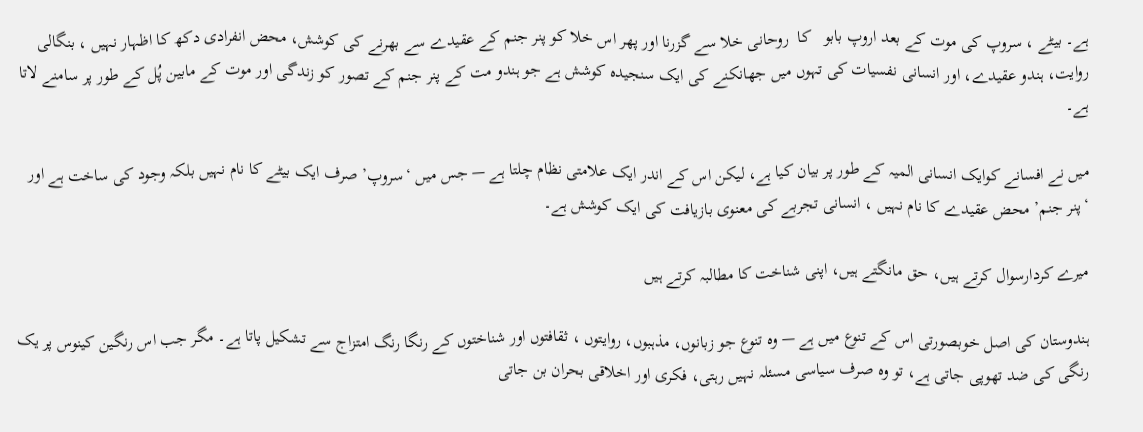ہے۔ بیٹے ، سروپ کی موت کے بعد اروپ بابو   کا  روحانی خلا سے گزرنا اور پھر اس خلا کو پنر جنم کے عقیدے سے بھرنے کی کوشش، محض انفرادی دکھ کا اظہار نہیں ، بنگالی روایت، ہندو عقیدے، اور انسانی نفسیات کی تہوں میں جھانکنے کی ایک سنجیدہ کوشش ہے جو ہندو مت کے پنر جنم کے تصور کو زندگی اور موت کے مابین پُل کے طور پر سامنے لاتا ہے۔

میں نے افسانے کوایک انسانی المیہ کے طور پر بیان کیا ہے، لیکن اس کے اندر ایک علامتی نظام چلتا ہے — جس میں ‘سروپ’ صرف ایک بیٹے کا نام نہیں بلکہ وجود کی ساخت ہے اور ‘پنر جنم’ محض عقیدے کا نام نہیں ، انسانی تجربے کی معنوی بازیافت کی ایک کوشش ہے۔

میرے کردارسوال کرتے ہیں، حق مانگتے ہیں، اپنی شناخت کا مطالبہ کرتے ہیں

ہندوستان کی اصل خوبصورتی اس کے تنوع میں ہے — وہ تنوع جو زبانوں، مذہبوں، روایتوں ، ثقافتوں اور شناختوں کے رنگا رنگ امتزاج سے تشکیل پاتا ہے۔ مگر جب اس رنگین کینوس پر یک رنگی کی ضد تھوپی جاتی ہے، تو وہ صرف سیاسی مسئلہ نہیں رہتی، فکری اور اخلاقی بحران بن جاتی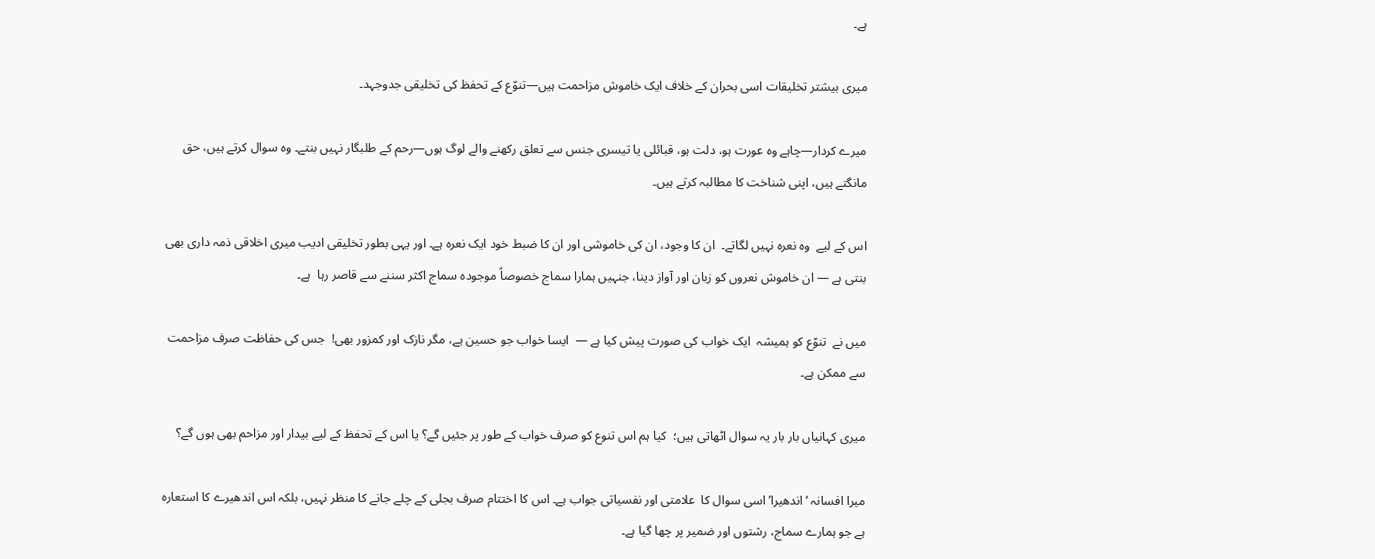ہے۔

میری بیشتر تخلیقات اسی بحران کے خلاف ایک خاموش مزاحمت ہیں—تنوّع کے تحفظ کی تخلیقی جدوجہد۔

میرے کردار—چاہے وہ عورت ہو، دلت ہو، قبائلی یا تیسری جنس سے تعلق رکھنے والے لوگ ہوں—رحم کے طلبگار نہیں بنتے۔ وہ سوال کرتے ہیں، حق مانگتے ہیں، اپنی شناخت کا مطالبہ کرتے ہیں۔

اس کے لیے  وہ نعرہ نہیں لگاتے۔  ان کا وجود، ان کی خاموشی اور ان کا ضبط خود ایک نعرہ ہے۔ اور یہی بطور تخلیقی ادیب میری اخلاقی ذمہ داری بھی بنتی ہے — ان خاموش نعروں کو زبان اور آواز دینا، جنہیں ہمارا سماج خصوصاً موجودہ سماج اکثر سننے سے قاصر رہا  ہے۔

میں نے  تنوّع کو ہمیشہ  ایک خواب کی صورت پیش کیا ہے —  ایسا خواب جو حسین ہے، مگر نازک اور کمزور بھی!  جس کی حفاظت صرف مزاحمت سے ممکن ہے۔

میری کہانیاں بار بار یہ سوال اٹھاتی ہیں؛  کیا ہم اس تنوع کو صرف خواب کے طور پر جئیں گے؟ یا اس کے تحفظ کے لیے بیدار اور مزاحم بھی ہوں گے؟

میرا افسانہ ‘اندھیرا’ اسی سوال کا  علامتی اور نفسیاتی جواب ہے۔ اس کا اختتام صرف بجلی کے چلے جانے کا منظر نہیں، بلکہ اس اندھیرے کا استعارہ ہے جو ہمارے سماج، رشتوں اور ضمیر پر چھا گیا ہے۔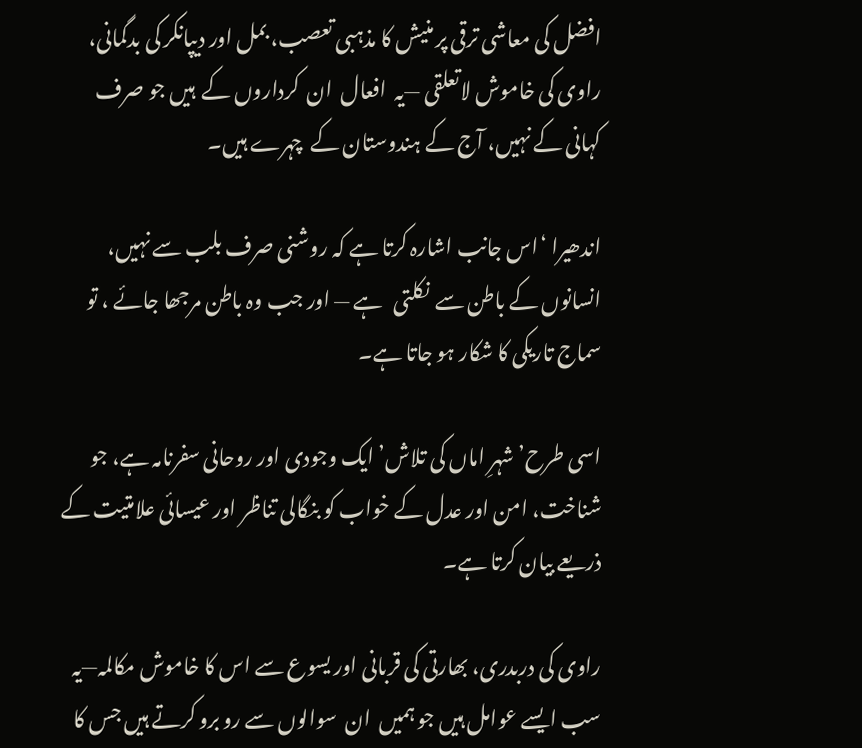افضل کی معاشی ترقی پر منیش کا مذہبی تعصب، بمل اور دیپانکر کی بدگمانی، راوی کی خاموش لاتعلقی —یہ  افعال  ان  کرداروں کے  ہیں جو صرف کہانی کے نہیں، آج کے ہندوستان کے  چہرے ہیں۔

اندھیرا ‘اس جانب اشارہ کرتا ہے کہ روشنی صرف بلب سے نہیں، انسانوں کے باطن سے  نکلتی   ہے — اور جب وہ باطن مرجھا جائے ، تو سماج تاریکی کا شکار ہو جاتا ہے۔

اسی طرح’شہرِ اماں کی تلاش’ ایک وجودی اور روحانی سفرنامہ ہے، جو شناخت، امن اور عدل کے خواب کو بنگالی تناظر اور عیسائی علامتیت کے ذریعے بیان کرتا ہے۔

راوی کی دربدری، بھارتی کی قربانی اور یسوع سے اس کا خاموش مکالمہ—یہ سب ایسے عوامل ہیں جو ہمیں  ان  سوالوں سے رو برو کرتے ہیں جس کا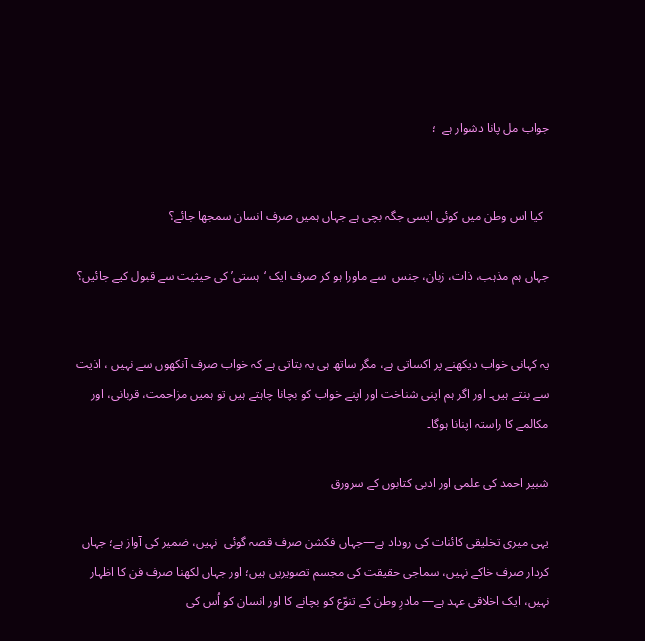جواب مل پانا دشوار ہے  ؛


  کیا اس وطن میں کوئی ایسی جگہ بچی ہے جہاں ہمیں صرف انسان سمجھا جائے؟

جہاں ہم مذہب، ذات، زبان، جنس  سے ماورا ہو کر صرف ایک ‘ہستی’ کی حیثیت سے قبول کیے جائیں؟


یہ کہانی خواب دیکھنے پر اکساتی ہے، مگر ساتھ ہی یہ بتاتی ہے کہ خواب صرف آنکھوں سے نہیں ، اذیت سے بنتے ہیں۔ اور اگر ہم اپنی شناخت اور اپنے خواب کو بچانا چاہتے ہیں تو ہمیں مزاحمت، قربانی، اور مکالمے کا راستہ اپنانا ہوگا۔

شبیر احمد کی علمی اور ادبی کتابوں کے سرورق

یہی میری تخلیقی کائنات کی روداد ہے—جہاں فکشن صرف قصہ گوئی  نہیں، ضمیر کی آواز ہے؛ جہاں کردار صرف خاکے نہیں، سماجی حقیقت کی مجسم تصویریں ہیں؛ اور جہاں لکھنا صرف فن کا اظہار نہیں، ایک اخلاقی عہد ہے— مادرِ وطن کے تنوّع کو بچانے کا اور انسان کو اُس کی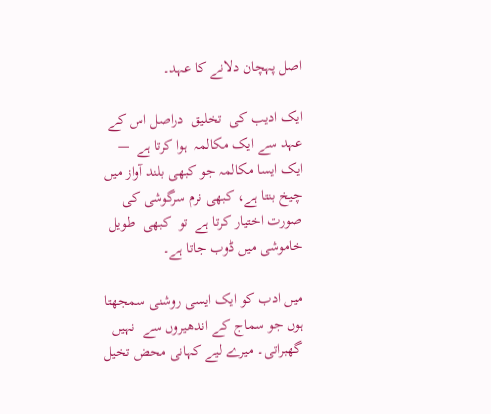اصل پہچان دلانے کا عہد۔

ایک ادیب کی  تخلیق  دراصل اس کے  عہد سے ایک مکالمہ  ہوا کرتا ہے  — ایک ایسا مکالمہ جو کبھی بلند آواز میں چیخ بنتا ہے، کبھی نرم سرگوشی کی صورت اختیار کرتا ہے  تو  کبھی  طویل خاموشی میں ڈوب جاتا ہے۔

میں ادب کو ایک ایسی روشنی سمجھتا ہوں جو سماج کے اندھیروں سے  نہیں گھبراتی۔ میرے لیے کہانی محض تخیل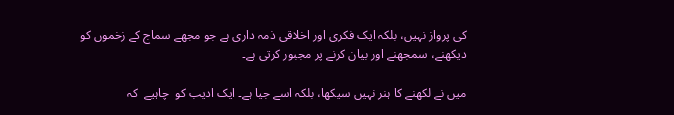کی پرواز نہیں، بلکہ ایک فکری اور اخلاقی ذمہ داری ہے جو مجھے سماج کے زخموں کو دیکھنے، سمجھنے اور بیان کرنے پر مجبور کرتی ہے۔

میں نے لکھنے کا ہنر نہیں سیکھا، بلکہ اسے جیا ہے۔ ایک ادیب کو  چاہیے  کہ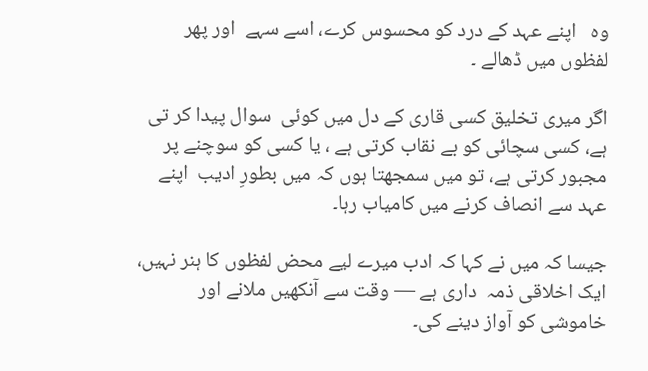وہ   اپنے عہد کے درد کو محسوس کرے، اسے سہے  اور پھر لفظوں میں ڈھالے ۔

اگر میری تخلیق کسی قاری کے دل میں کوئی  سوال پیدا کر تی ہے، کسی سچائی کو بے نقاب کرتی ہے ، یا کسی کو سوچنے پر مجبور کرتی ہے، تو میں سمجھتا ہوں کہ میں بطورِ ادیب  اپنے عہد سے انصاف کرنے میں کامیاب رہا۔

جیسا کہ میں نے کہا کہ ادب میرے لیے محض لفظوں کا ہنر نہیں، ایک اخلاقی ذمہ  داری ہے — وقت سے آنکھیں ملانے اور خاموشی کو آواز دینے کی۔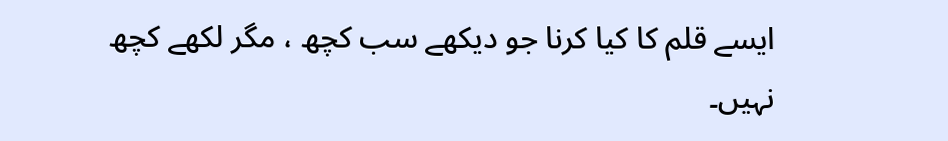ایسے قلم کا کیا کرنا جو دیکھے سب کچھ ، مگر لکھے کچھ نہیں۔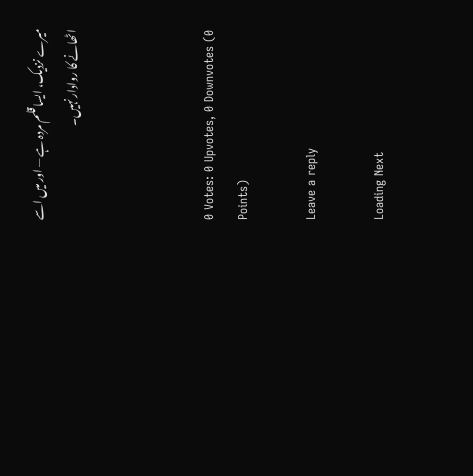میرے نزدیک، ایسا قلم مردہ ہے — اور میں اسے اٹھانے کا روادار نہیں۔



0 Votes: 0 Upvotes, 0 Downvotes (0 Points)

Leave a reply

Loading Next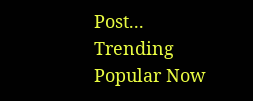Post...
Trending
Popular Now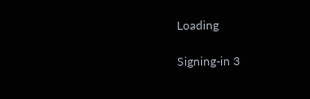Loading

Signing-in 3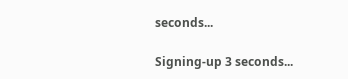seconds...

Signing-up 3 seconds...